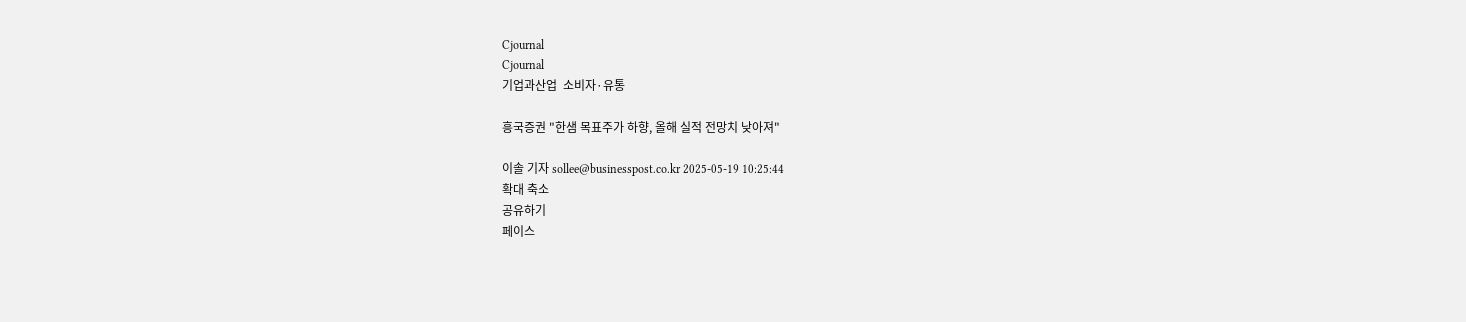Cjournal
Cjournal
기업과산업  소비자·유통

흥국증권 "한샘 목표주가 하향, 올해 실적 전망치 낮아져"

이솔 기자 sollee@businesspost.co.kr 2025-05-19 10:25:44
확대 축소
공유하기
페이스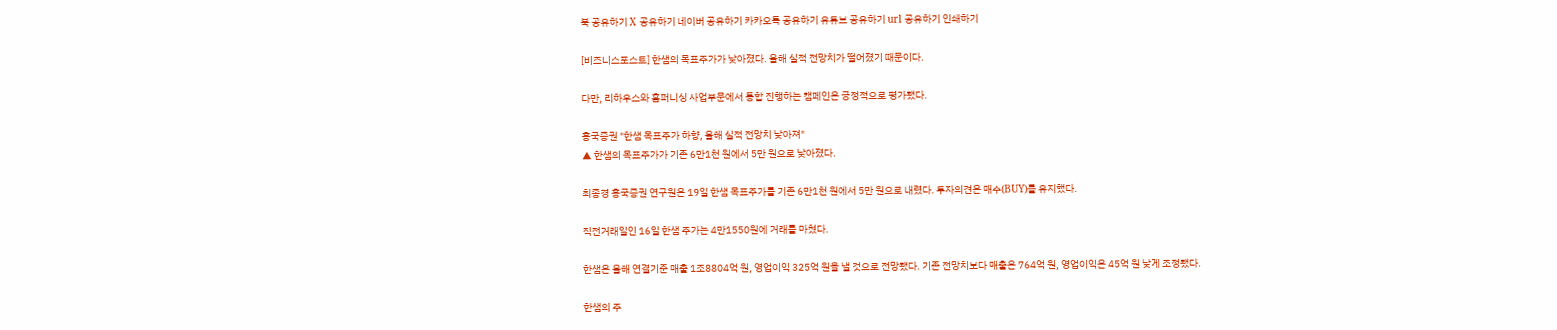북 공유하기 X 공유하기 네이버 공유하기 카카오톡 공유하기 유튜브 공유하기 url 공유하기 인쇄하기

[비즈니스포스트] 한샘의 목표주가가 낮아졌다. 올해 실적 전망치가 떨어졌기 때문이다.

다만, 리하우스와 홈퍼니싱 사업부문에서 통합 진행하는 캠페인은 긍정적으로 평가됐다.

흥국증권 "한샘 목표주가 하향, 올해 실적 전망치 낮아져"
▲ 한샘의 목표주가가 기존 6만1천 원에서 5만 원으로 낮아졌다.

최종경 흥국증권 연구원은 19일 한샘 목표주가를 기존 6만1천 원에서 5만 원으로 내렸다. 투자의견은 매수(BUY)를 유지했다.

직전거래일인 16일 한샘 주가는 4만1550원에 거래를 마쳤다.

한샘은 올해 연결기준 매출 1조8804억 원, 영업이익 325억 원을 낼 것으로 전망됐다. 기존 전망치보다 매출은 764억 원, 영업이익은 45억 원 낮게 조정됐다.

한샘의 주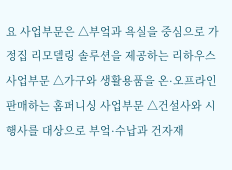요 사업부문은 △부엌과 욕실을 중심으로 가정집 리모델링 솔루션을 제공하는 리하우스 사업부문 △가구와 생활용품을 온·오프라인 판매하는 홈퍼니싱 사업부문 △건설사와 시행사를 대상으로 부엌·수납과 건자재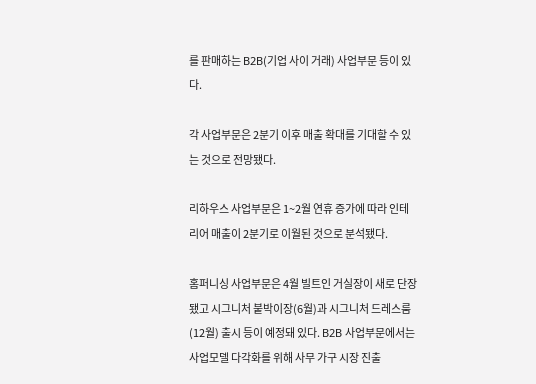를 판매하는 B2B(기업 사이 거래) 사업부문 등이 있다.

각 사업부문은 2분기 이후 매출 확대를 기대할 수 있는 것으로 전망됐다.

리하우스 사업부문은 1~2월 연휴 증가에 따라 인테리어 매출이 2분기로 이월된 것으로 분석됐다.

홈퍼니싱 사업부문은 4월 빌트인 거실장이 새로 단장됐고 시그니처 붙박이장(6월)과 시그니처 드레스룸(12월) 출시 등이 예정돼 있다. B2B 사업부문에서는 사업모델 다각화를 위해 사무 가구 시장 진출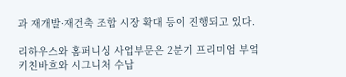과 재개발·재건축 조합 시장 확대 등이 진행되고 있다.

리하우스와 홈퍼니싱 사업부문은 2분기 프리미엄 부엌 키친바흐와 시그니처 수납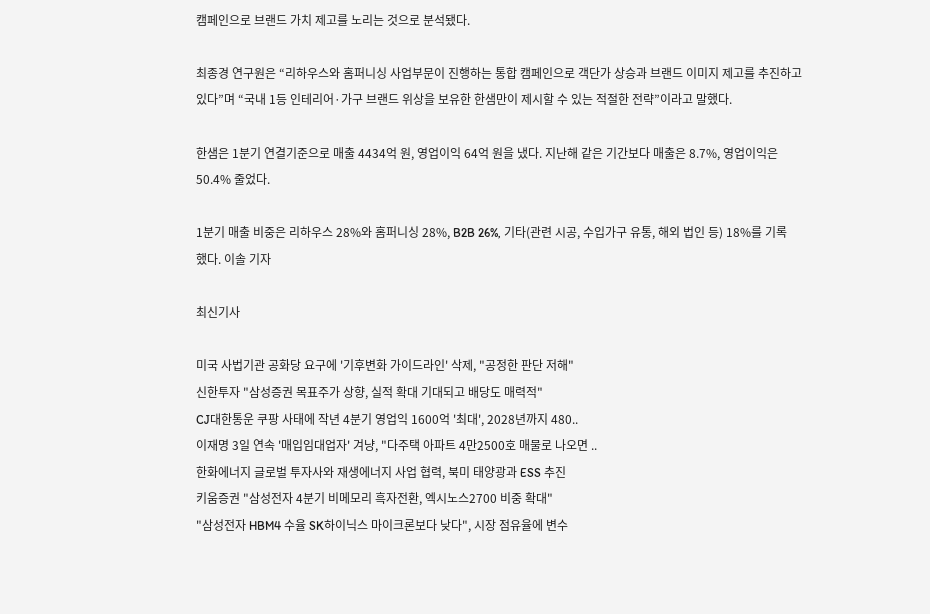캠페인으로 브랜드 가치 제고를 노리는 것으로 분석됐다.

최종경 연구원은 “리하우스와 홈퍼니싱 사업부문이 진행하는 통합 캠페인으로 객단가 상승과 브랜드 이미지 제고를 추진하고 있다”며 “국내 1등 인테리어·가구 브랜드 위상을 보유한 한샘만이 제시할 수 있는 적절한 전략”이라고 말했다.

한샘은 1분기 연결기준으로 매출 4434억 원, 영업이익 64억 원을 냈다. 지난해 같은 기간보다 매출은 8.7%, 영업이익은 50.4% 줄었다.

1분기 매출 비중은 리하우스 28%와 홈퍼니싱 28%, B2B 26%, 기타(관련 시공, 수입가구 유통, 해외 법인 등) 18%를 기록했다. 이솔 기자

최신기사

미국 사법기관 공화당 요구에 '기후변화 가이드라인' 삭제, "공정한 판단 저해"
신한투자 "삼성증권 목표주가 상향, 실적 확대 기대되고 배당도 매력적"
CJ대한통운 쿠팡 사태에 작년 4분기 영업익 1600억 '최대', 2028년까지 480..
이재명 3일 연속 '매입임대업자' 겨냥, "다주택 아파트 4만2500호 매물로 나오면 ..
한화에너지 글로벌 투자사와 재생에너지 사업 협력, 북미 태양광과 ESS 추진
키움증권 "삼성전자 4분기 비메모리 흑자전환, 엑시노스2700 비중 확대"
"삼성전자 HBM4 수율 SK하이닉스 마이크론보다 낮다", 시장 점유율에 변수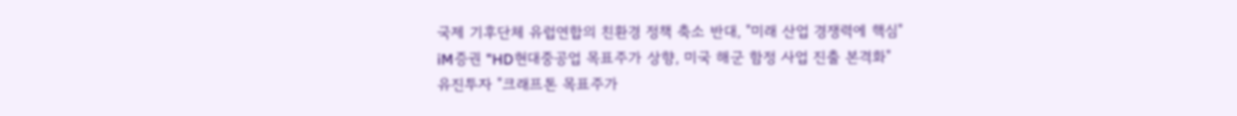국제 기후단체 유럽연합의 친환경 정책 축소 반대, "미래 산업 경쟁력에 핵심"
iM증권 "HD현대중공업 목표주가 상향, 미국 해군 함정 사업 진출 본격화"
유진투자 "크래프톤 목표주가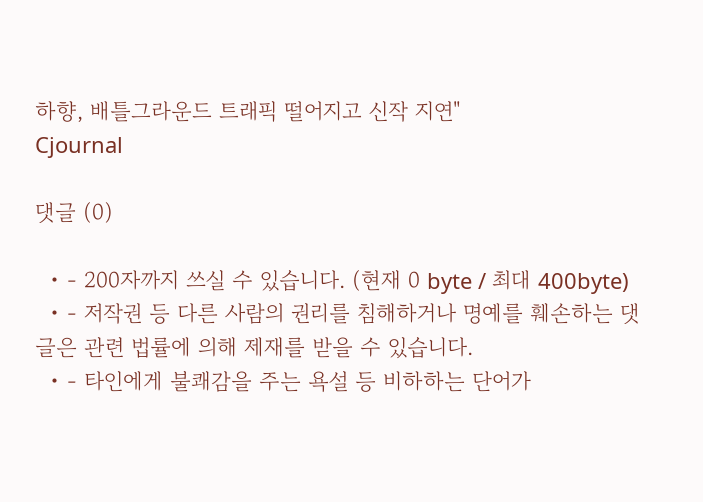하향, 배틀그라운드 트래픽 떨어지고 신작 지연"
Cjournal

댓글 (0)

  • - 200자까지 쓰실 수 있습니다. (현재 0 byte / 최대 400byte)
  • - 저작권 등 다른 사람의 권리를 침해하거나 명예를 훼손하는 댓글은 관련 법률에 의해 제재를 받을 수 있습니다.
  • - 타인에게 불쾌감을 주는 욕설 등 비하하는 단어가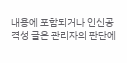내용에 포함되거나 인신공격성 글은 관리자의 판단에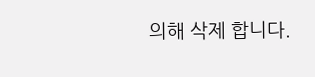의해 삭제 합니다.